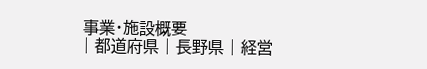事業・施設概要
| 都道府県 | 長野県 | 経営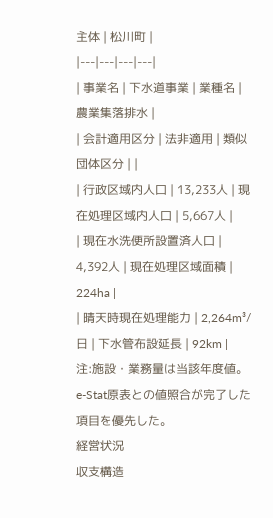主体 | 松川町 |
|---|---|---|---|
| 事業名 | 下水道事業 | 業種名 | 農業集落排水 |
| 会計適用区分 | 法非適用 | 類似団体区分 | |
| 行政区域内人口 | 13,233人 | 現在処理区域内人口 | 5,667人 |
| 現在水洗便所設置済人口 | 4,392人 | 現在処理区域面積 | 224ha |
| 晴天時現在処理能力 | 2,264m³/日 | 下水管布設延長 | 92km |
注:施設・業務量は当該年度値。e-Stat原表との値照合が完了した項目を優先した。
経営状況
収支構造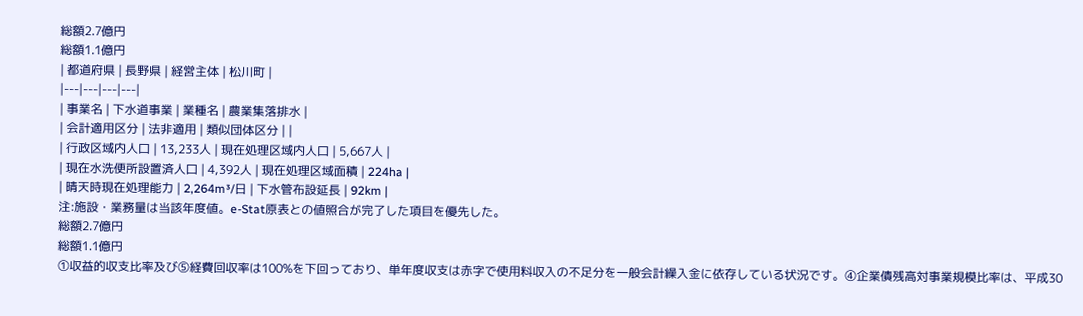総額2.7億円
総額1.1億円
| 都道府県 | 長野県 | 経営主体 | 松川町 |
|---|---|---|---|
| 事業名 | 下水道事業 | 業種名 | 農業集落排水 |
| 会計適用区分 | 法非適用 | 類似団体区分 | |
| 行政区域内人口 | 13,233人 | 現在処理区域内人口 | 5,667人 |
| 現在水洗便所設置済人口 | 4,392人 | 現在処理区域面積 | 224ha |
| 晴天時現在処理能力 | 2,264m³/日 | 下水管布設延長 | 92km |
注:施設・業務量は当該年度値。e-Stat原表との値照合が完了した項目を優先した。
総額2.7億円
総額1.1億円
①収益的収支比率及び⑤経費回収率は100%を下回っており、単年度収支は赤字で使用料収入の不足分を一般会計繰入金に依存している状況です。④企業債残高対事業規模比率は、平成30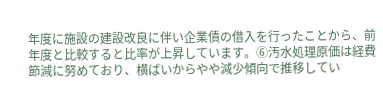年度に施設の建設改良に伴い企業債の借入を行ったことから、前年度と比較すると比率が上昇しています。⑥汚水処理原価は経費節減に努めており、横ばいからやや減少傾向で推移してい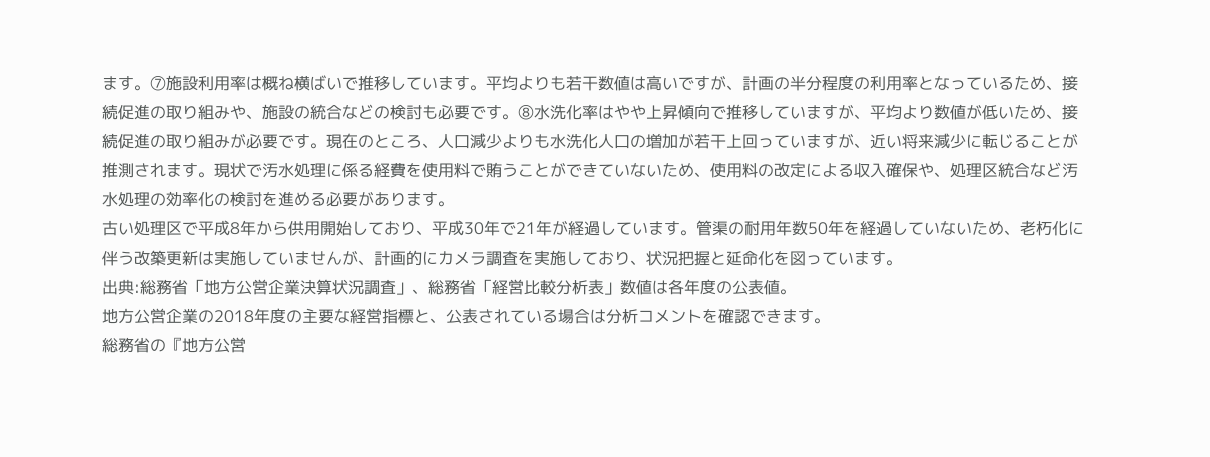ます。⑦施設利用率は概ね横ばいで推移しています。平均よりも若干数値は高いですが、計画の半分程度の利用率となっているため、接続促進の取り組みや、施設の統合などの検討も必要です。⑧水洗化率はやや上昇傾向で推移していますが、平均より数値が低いため、接続促進の取り組みが必要です。現在のところ、人口減少よりも水洗化人口の増加が若干上回っていますが、近い将来減少に転じることが推測されます。現状で汚水処理に係る経費を使用料で賄うことができていないため、使用料の改定による収入確保や、処理区統合など汚水処理の効率化の検討を進める必要があります。
古い処理区で平成8年から供用開始しており、平成30年で21年が経過しています。管渠の耐用年数50年を経過していないため、老朽化に伴う改築更新は実施していませんが、計画的にカメラ調査を実施しており、状況把握と延命化を図っています。
出典:総務省「地方公営企業決算状況調査」、総務省「経営比較分析表」数値は各年度の公表値。
地方公営企業の2018年度の主要な経営指標と、公表されている場合は分析コメントを確認できます。
総務省の『地方公営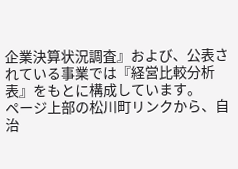企業決算状況調査』および、公表されている事業では『経営比較分析表』をもとに構成しています。
ページ上部の松川町リンクから、自治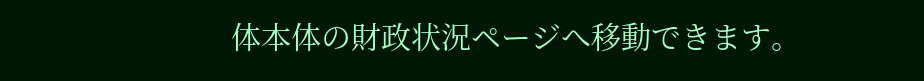体本体の財政状況ページへ移動できます。